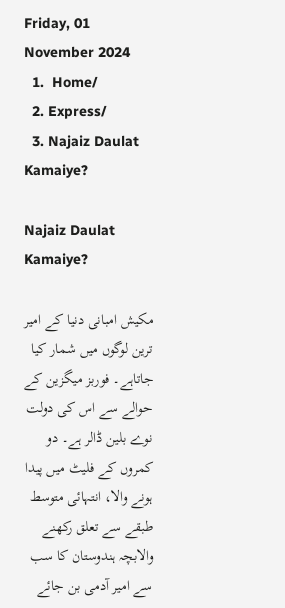Friday, 01 November 2024
  1.  Home/
  2. Express/
  3. Najaiz Daulat Kamaiye?

Najaiz Daulat Kamaiye?

مکیش امبانی دنیا کے امیر ترین لوگوں میں شمار کیا جاتاہے۔ فوربز میگزین کے حوالے سے اس کی دولت نوے بلین ڈالر ہے۔ دو کمروں کے فلیٹ میں پیدا ہونے والا، انتہائی متوسط طبقے سے تعلق رکھنے والابچہ ہندوستان کا سب سے امیر آدمی بن جائے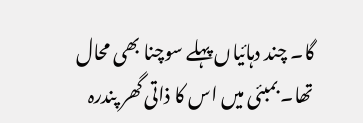گا۔ چند دہائیاں پہلے سوچنا بھی محال تھا۔ بمبئی میں اس کا ذاتی گھر پندرہ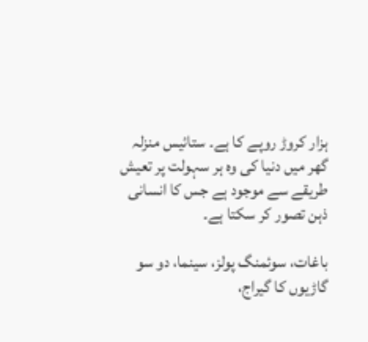ہزار کروڑ روپے کا ہے۔ ستائیس منزلہ گھر میں دنیا کی وہ ہر سہولت پر تعیش طریقے سے موجود ہے جس کا انسانی ذہن تصور کر سکتا ہے۔

باغات، سوئمنگ پولز، سینما، دو سو گاڑیوں کا گیراج،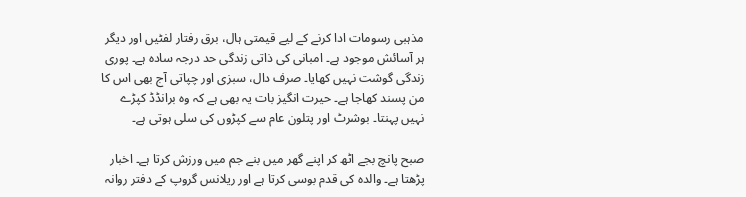مذہبی رسومات ادا کرنے کے لیے قیمتی ہال، برق رفتار لفٹیں اور دیگر ہر آسائش موجود ہے۔ امبانی کی ذاتی زندگی حد درجہ سادہ ہے۔ پوری زندگی گوشت نہیں کھایا۔ صرف دال، سبزی اور چپاتی آج بھی اس کا من پسند کھاجا ہے۔ حیرت انگیز بات یہ بھی ہے کہ وہ برانڈڈ کپڑے نہیں پہنتا۔ بوشرٹ اور پتلون عام سے کپڑوں کی سلی ہوتی ہے۔

صبح پانچ بجے اٹھ کر اپنے گھر میں بنے جم میں ورزش کرتا ہے۔ اخبار پڑھتا ہے۔ والدہ کی قدم بوسی کرتا ہے اور ریلانس گروپ کے دفتر روانہ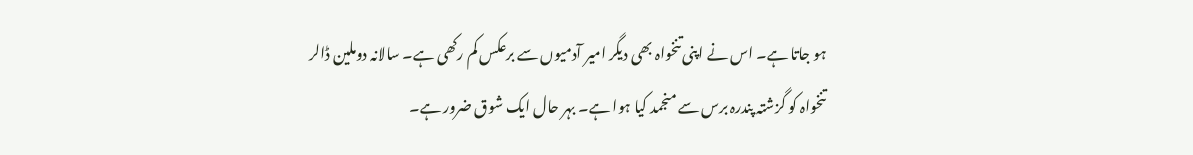ہو جاتا ہے۔ اس نے اپنی تنخواہ بھی دیگر امیر آدمیوں سے برعکس کم رکھی ہے۔ سالانہ دوملین ڈالر تنخواہ کو گزشتہ پندرہ برس سے منجمد کیا ہوا ہے۔ بہر حال ایک شوق ضرور ہے۔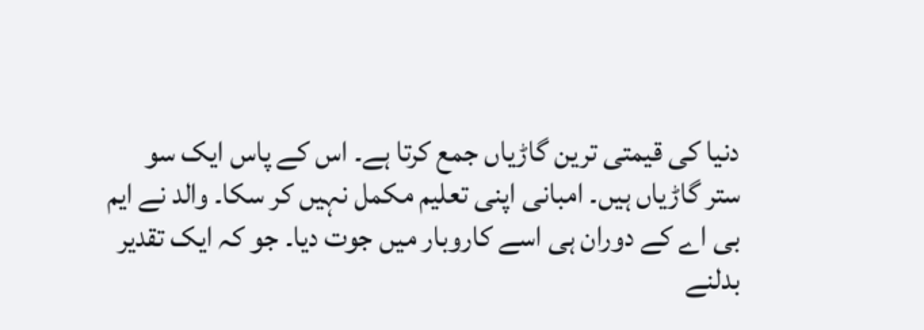دنیا کی قیمتی ترین گاڑیاں جمع کرتا ہے۔ اس کے پاس ایک سو ستر گاڑیاں ہیں۔ امبانی اپنی تعلیم مکمل نہیں کر سکا۔ والد نے ایم بی اے کے دوران ہی اسے کاروبار میں جوت دیا۔ جو کہ ایک تقدیر بدلنے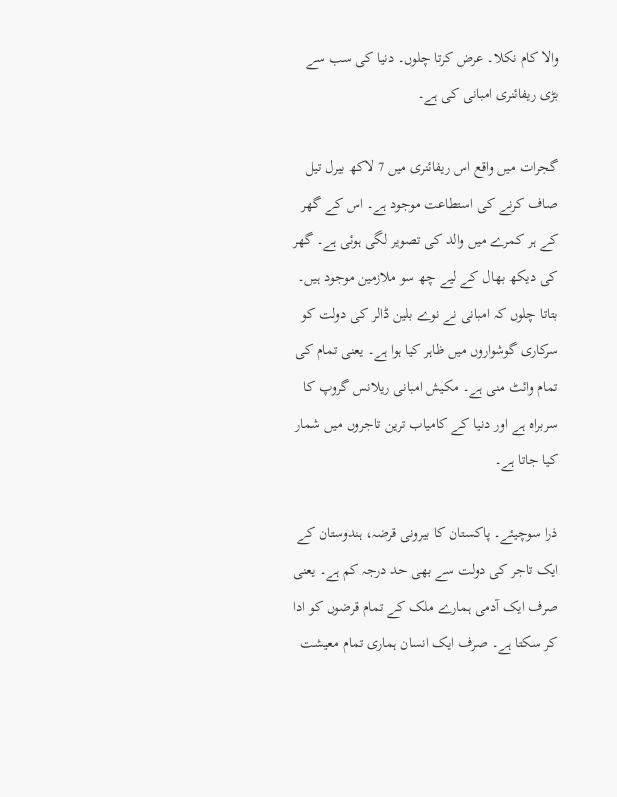والا کام نکلا۔ عرض کرتا چلوں۔ دنیا کی سب سے بڑی ریفائنری امبانی کی ہے۔

گجرات میں واقع اس ریفائنری میں 7 لاکھ بیرل تیل صاف کرنے کی استطاعت موجود ہے۔ اس کے گھر کے ہر کمرے میں والد کی تصویر لگی ہوئی ہے۔ گھر کی دیکھ بھال کے لیے چھ سو ملازمین موجود ہیں۔ بتاتا چلوں کہ امبانی نے نوے بلین ڈالر کی دولت کو سرکاری گوشواروں میں ظاہر کیا ہوا ہے۔ یعنی تمام کی تمام وائٹ منی ہے۔ مکیش امبانی ریلانس گروپ کا سربراہ ہے اور دنیا کے کامیاب ترین تاجروں میں شمار کیا جاتا ہے۔

ذرا سوچیئے۔ پاکستان کا بیرونی قرضہ، ہندوستان کے ایک تاجر کی دولت سے بھی حد درجہ کم ہے۔ یعنی صرف ایک آدمی ہمارے ملک کے تمام قرضوں کو ادا کر سکتا ہے۔ صرف ایک انسان ہماری تمام معیشت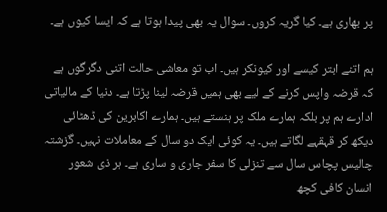پر بھاری ہے۔ کیا گریہ کروں۔ سوال یہ بھی پیدا ہوتا ہے کہ ایسا کیوں ہے۔

ہم اتنے ابتر کیسے اور کیونکر ہیں۔ اب تو معاشی حالت اتنی دگرگوں ہے کہ قرضہ واپس کرنے کے لیے بھی ہمیں قرضہ لینا پڑتا ہے۔ دنیا کے مالیاتی ادارے ہم پر بلکہ ہمارے ملک پر ہنستے ہیں۔ ہمارے اکابرین کی ڈھٹائی دیکھ کر قہقہے لگاتے ہیں۔ یہ کوئی ایک دو سال کے معاملات نہیں۔ گزشتہ چالیس پچاس سال سے تنزلی کا سفر جاری و ساری ہے۔ ہر ذی شعور انسان کافی کچھ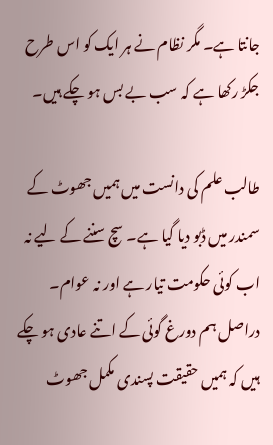جانتا ہے۔ مگر نظام نے ہر ایک کو اس طرح جکڑ رکھا ہے کہ سب بے بس ہو چکے ہیں۔

طالب علم کی دانست میں ہمیں جھوٹ کے سمندر میں ڈبو دیا گیا ہے۔ سچ سننے کے لیے نہ اب کوئی حکومت تیار ہے اور نہ عوام۔ دراصل ہم دورغ گوئی کے اتنے عادی ہو چکے ہیں کہ ہمیں حقیقت پسندی مکمل جھوٹ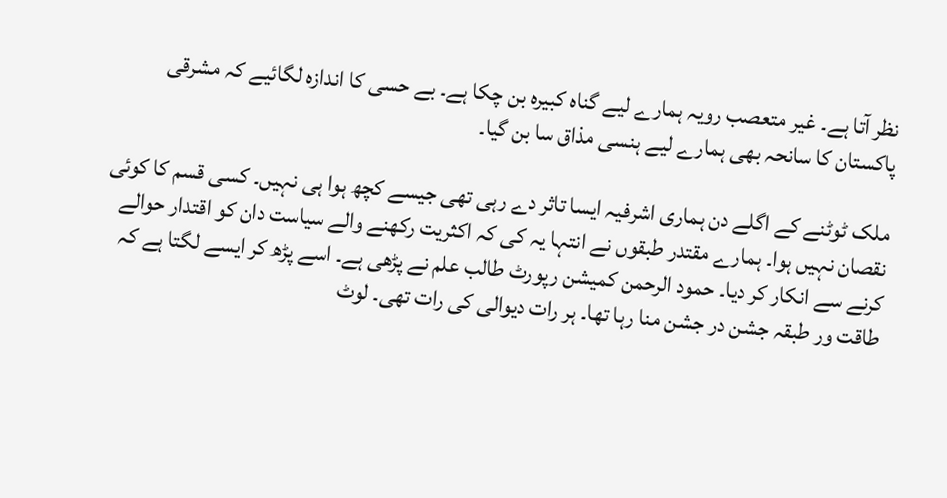نظر آتا ہے۔ غیر متعصب رویہ ہمارے لیے گناہ کبیرہ بن چکا ہے۔ بے حسی کا اندازہ لگائیے کہ مشرقی پاکستان کا سانحہ بھی ہمارے لیے ہنسی مذاق سا بن گیا۔

ملک ٹوٹنے کے اگلے دن ہماری اشرفیہ ایسا تاثر دے رہی تھی جیسے کچھ ہوا ہی نہیں۔ کسی قسم کا کوئی نقصان نہیں ہوا۔ ہمارے مقتدر طبقوں نے انتہا یہ کی کہ اکثریت رکھنے والے سیاست دان کو اقتدار حوالے کرنے سے انکار کر دیا۔ حمود الرحمن کمیشن رپورٹ طالب علم نے پڑھی ہے۔ اسے پڑھ کر ایسے لگتا ہے کہ طاقت ور طبقہ جشن در جشن منا رہا تھا۔ ہر رات دیوالی کی رات تھی۔ لوٹ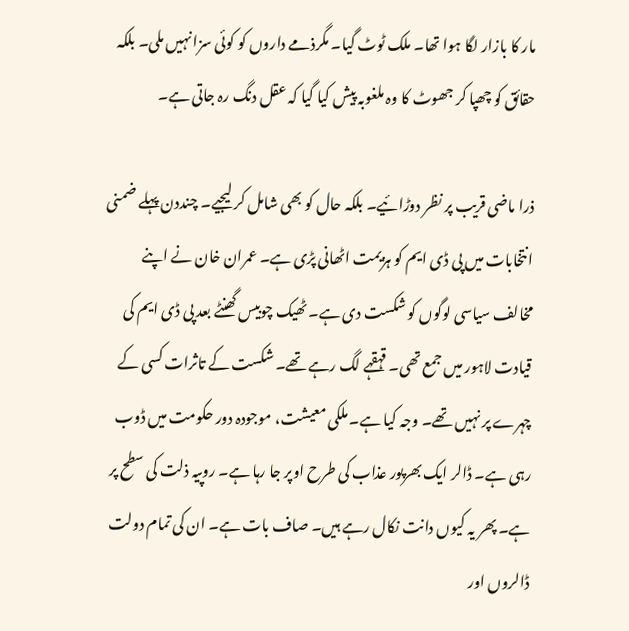مار کا بازار لگا ہوا تھا۔ ملک ٹوٹ گیا۔ مگرذمے داروں کو کوئی سزا نہیں ملی۔ بلکہ حقائق کو چھپا کر جھوٹ کا وہ ملغوبہ پیش کیا گیا کہ عقل دنگ رہ جاتی ہے۔

ذرا ماضی قریب پر نظر دوڑائیے۔ بلکہ حال کو بھی شامل کر لیجیے۔ چنددن پہلے ضمنی انتخابات میں پی ڈی ایم کو ہزیمت اٹھانی پڑی ہے۔ عمران خان نے اپنے مخالف سیاسی لوگوں کو شکست دی ہے۔ ٹھیک چوبیس گھنٹے بعد پی ڈی ایم کی قیادت لاہور میں جمع تھی۔ قہقہے لگ رہے تھے۔ شکست کے تاثرات کسی کے چہرے پر نہیں تھے۔ وجہ کیا ہے۔ ملکی معیشت، موجودہ دور حکومت میں ڈوب رہی ہے۔ ڈالر ایک بھرپور عذاب کی طرح اوپر جا رہا ہے۔ روپیہ ذلت کی سطح پر ہے۔ پھر یہ کیوں دانت نکال رہے ہیں۔ صاف بات ہے۔ ان کی تمام دولت ڈالروں اور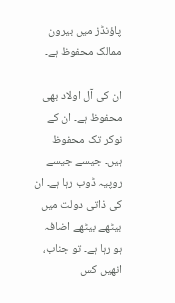پاؤنڈز میں بیرون ممالک محفوظ ہے۔

ان کی آل اولاد بھی محفوظ ہے۔ ان کے نوکر تک محفوظ ہیں۔ جیسے جیسے روپیہ ڈوب رہا ہے۔ ان کی ذاتی دولت میں بیٹھے بیٹھے اضافہ ہو رہا ہے۔ تو جناب، انھیں کس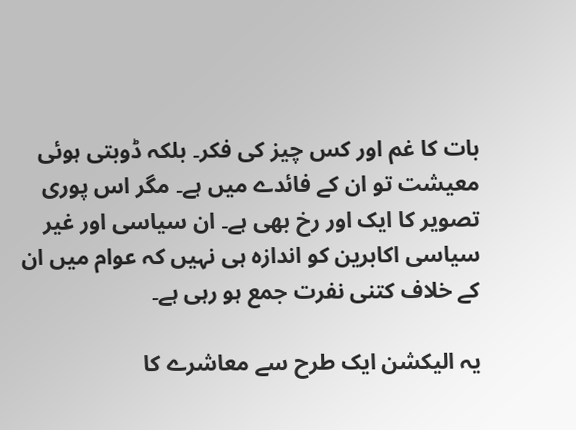بات کا غم اور کس چیز کی فکر۔ بلکہ ڈوبتی ہوئی معیشت تو ان کے فائدے میں ہے۔ مگر اس پوری تصویر کا ایک اور رخ بھی ہے۔ ان سیاسی اور غیر سیاسی اکابرین کو اندازہ ہی نہیں کہ عوام میں ان کے خلاف کتنی نفرت جمع ہو رہی ہے۔

یہ الیکشن ایک طرح سے معاشرے کا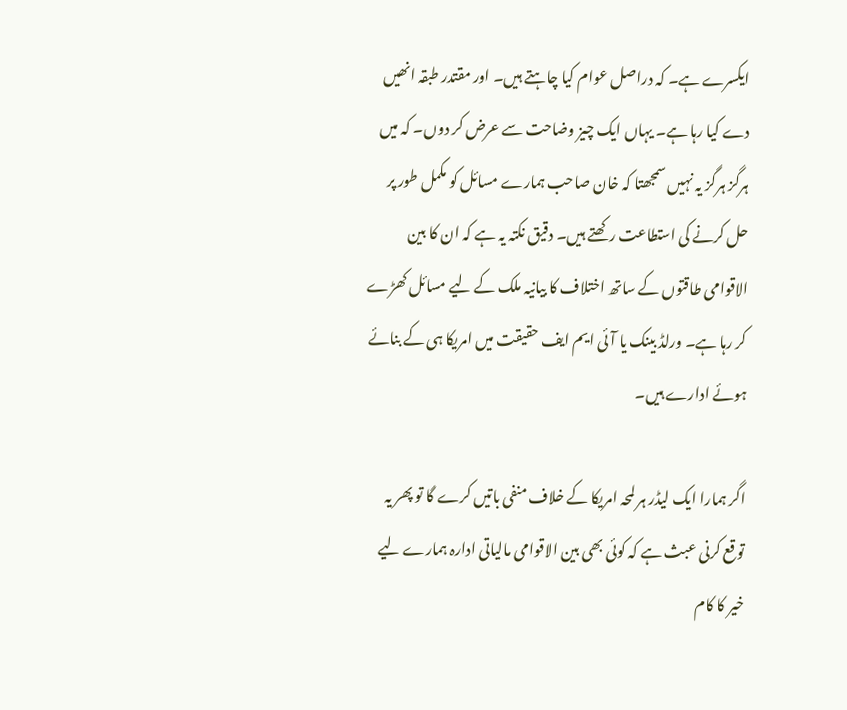ایکسرے ہے۔ کہ دراصل عوام کیا چاہتے ہیں۔ اور مقتدر طبقہ انھیں دے کیا رہا ہے۔ یہاں ایک چیز وضاحت سے عرض کر دوں۔ کہ میں ہرگز ہرگز یہ نہیں سمجھتا کہ خان صاحب ہمارے مسائل کو مکمل طور پر حل کرنے کی استطاعت رکھتے ہیں۔ دقیق نکتہ یہ ہے کہ ان کا بین الاقوامی طاقتوں کے ساتھ اختلاف کا بیانیہ ملک کے لیے مسائل کھڑے کر رہا ہے۔ ورلڈ بینک یا آئی ایم ایف حقیقت میں امریکا ہی کے بنائے ہوئے ادارے ہیں۔

اگر ہمارا ایک لیڈر ہر لمحہ امریکا کے خلاف منفی باتیں کرے گا تو پھر یہ توقع کرنی عبث ہے کہ کوئی بھی بین الاقوامی مالیاتی ادارہ ہمارے لیے خیر کا کام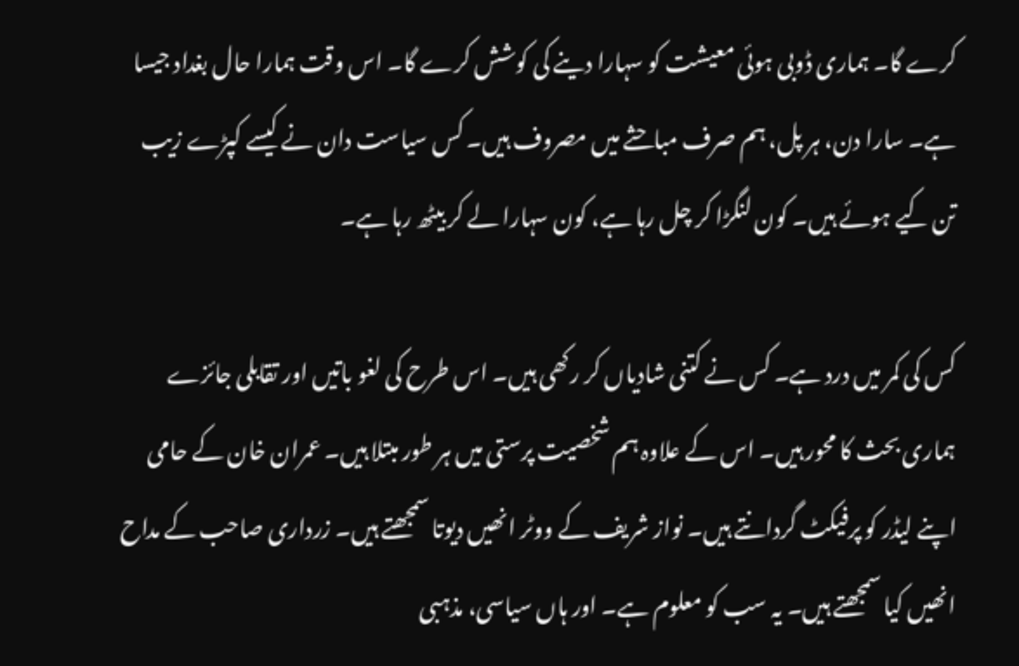کرے گا۔ ہماری ڈوبی ہوئی معیشت کو سہارا دینے کی کوشش کرے گا۔ اس وقت ہمارا حال بغداد جیسا ہے۔ سارا دن، ہر پل، ہم صرف مباحثے میں مصروف ہیں۔ کس سیاست دان نے کیسے کپڑے زیب تن کیے ہوئے ہیں۔ کون لنگڑا کر چل رہا ہے، کون سہارا لے کر بیٹھ رہا ہے۔

کس کی کمر میں درد ہے۔ کس نے کتنی شادیاں کر رکھی ہیں۔ اس طرح کی لغو باتیں اور تقابلی جائزے ہماری بحث کا محور ہیں۔ اس کے علاوہ ہم شخصیت پرستی میں ہر طور مبتلا ہیں۔ عمران خان کے حامی اپنے لیڈر کو پرفیکٹ گردانتے ہیں۔ نواز شریف کے ووٹر انھیں دیوتا سمجھتے ہیں۔ زرداری صاحب کے مداح انھیں کیا سمجھتے ہیں۔ یہ سب کو معلوم ہے۔ اور ہاں سیاسی، مذہبی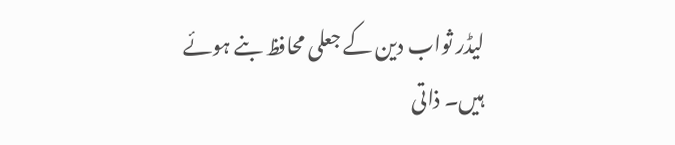لیڈر ثواب دین کے جعلی محافظ بنے ہوئے ہیں۔ ذاتی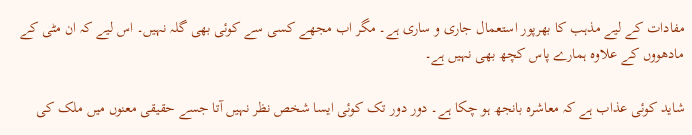مفادات کے لیے مذہب کا بھرپور استعمال جاری و ساری ہے۔ مگر اب مجھے کسی سے کوئی بھی گلہ نہیں۔ اس لیے کہ ان مٹی کے مادھووں کے علاوہ ہمارے پاس کچھ بھی نہیں ہے۔

شاید کوئی عذاب ہے کہ معاشرہ بانجھ ہو چکا ہے۔ دور دور تک کوئی ایسا شخص نظر نہیں آتا جسے حقیقی معنوں میں ملک کی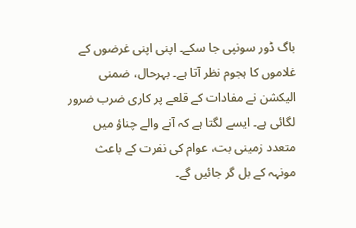باگ ڈور سونپی جا سکے۔ اپنی اپنی غرضوں کے غلاموں کا ہجوم نظر آتا ہے۔ بہرحال، ضمنی الیکشن نے مفادات کے قلعے پر کاری ضرب ضرور لگائی ہے۔ ایسے لگتا ہے کہ آنے والے چناؤ میں متعدد زمینی بت، عوام کی نفرت کے باعث مونہہ کے بل گر جائیں گے۔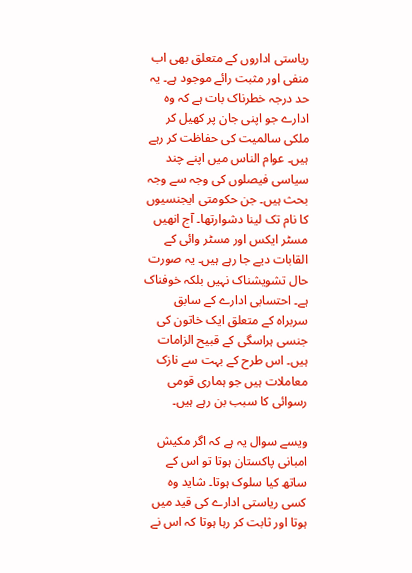ریاستی اداروں کے متعلق بھی اب منفی اور مثبت رائے موجود ہے۔ یہ حد درجہ خطرناک بات ہے کہ وہ ادارے جو اپنی جان پر کھیل کر ملکی سالمیت کی حفاظت کر رہے ہیں۔ عوام الناس میں اپنے چند سیاسی فیصلوں کی وجہ سے وجہ بحث ہیں۔ جن حکومتی ایجنسیوں کا نام تک لینا دشوارتھا۔ آج انھیں مسٹر ایکس اور مسٹر وائی کے القابات دیے جا رہے ہیں۔ یہ صورت حال تشویشناک نہیں بلکہ خوفناک ہے۔ احتسابی ادارے کے سابق سربراہ کے متعلق ایک خاتون کی جنسی ہراسگی کے قبیح الزامات ہیں۔ اس طرح کے بہت سے نازک معاملات ہیں جو ہماری قومی رسوائی کا سبب بن رہے ہیں۔

ویسے سوال یہ ہے کہ اگر مکیش امبانی پاکستان ہوتا تو اس کے ساتھ کیا سلوک ہوتا۔ شاید وہ کسی ریاستی ادارے کی قید میں ہوتا اور ثابت کر رہا ہوتا کہ اس نے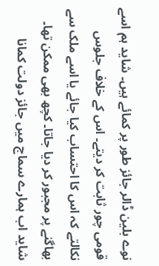نوے بلین ڈالر جائز طور پر کمائے ہیں۔ شاید ہم اسے قومی چور ثابت کر دیتے۔ اس کے خلاف جلوس نکالتے کہ اس کا احتساب کیا جائے یا اسے ملک سے بھاگنے پر مجبور کر دیا جاتا۔ کچھ بھی ممکن تھا۔ شاید اب ہمارے سماج میں جائز دولت کمانا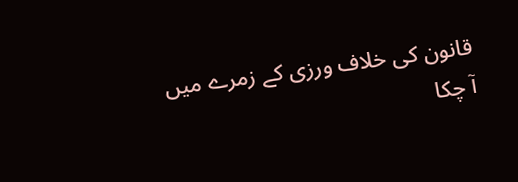قانون کی خلاف ورزی کے زمرے میں آ چکا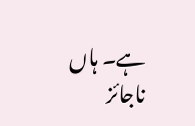ہے۔ ہاں ناجائز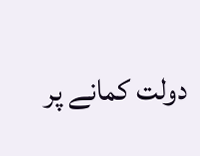دولت کمانے پر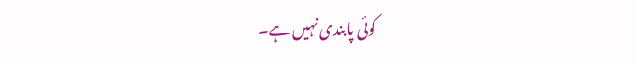کوئی پابندی نہیں ہے۔